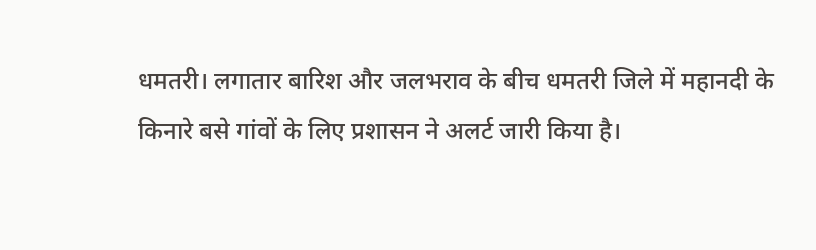धमतरी। लगातार बारिश और जलभराव के बीच धमतरी जिले में महानदी के किनारे बसे गांवों के लिए प्रशासन ने अलर्ट जारी किया है।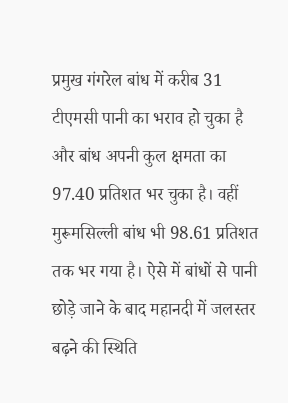प्रमुख गंगरेल बांध में करीब 31 टीएमसी पानी का भराव हो चुका है और बांध अपनी कुल क्षमता का 97.40 प्रतिशत भर चुका है। वहीं मुरूमसिल्ली बांध भी 98.61 प्रतिशत तक भर गया है। ऐसे में बांधों से पानी छोड़े जाने के बाद महानदी में जलस्तर बढ़ने की स्थिति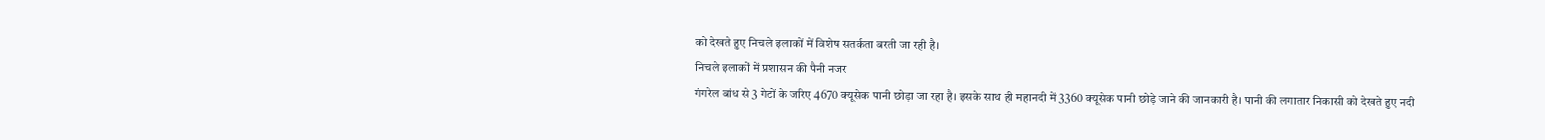को देखते हुए निचले इलाकों में विशेष सतर्कता बरती जा रही है।
निचले इलाकों में प्रशासन की पैनी नजर
गंगरेल बांध से 3 गेटों के जरिए 4670 क्यूसेक पानी छोड़ा जा रहा है। इसके साथ ही महानदी में 3360 क्यूसेक पानी छोड़े जाने की जानकारी है। पानी की लगातार निकासी को देखते हुए नदी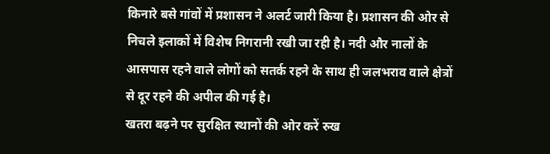किनारे बसे गांवों में प्रशासन ने अलर्ट जारी किया है। प्रशासन की ओर से निचले इलाकों में विशेष निगरानी रखी जा रही है। नदी और नालों के आसपास रहने वाले लोगों को सतर्क रहने के साथ ही जलभराव वाले क्षेत्रों से दूर रहने की अपील की गई है।
खतरा बढ़ने पर सुरक्षित स्थानों की ओर करें रुख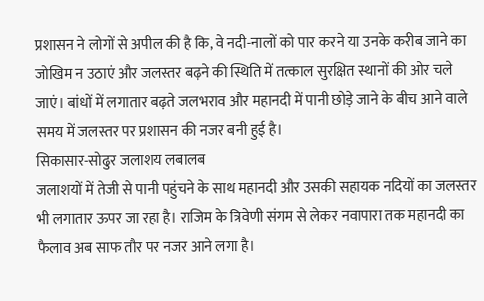प्रशासन ने लोगों से अपील की है कि, वे नदी-नालों को पार करने या उनके करीब जाने का जोखिम न उठाएं और जलस्तर बढ़ने की स्थिति में तत्काल सुरक्षित स्थानों की ओर चले जाएं। बांधों में लगातार बढ़ते जलभराव और महानदी में पानी छोड़े जाने के बीच आने वाले समय में जलस्तर पर प्रशासन की नजर बनी हुई है।
सिकासार-सोढुर जलाशय लबालब
जलाशयों में तेजी से पानी पहुंचने के साथ महानदी और उसकी सहायक नदियों का जलस्तर भी लगातार ऊपर जा रहा है। राजिम के त्रिवेणी संगम से लेकर नवापारा तक महानदी का फैलाव अब साफ तौर पर नजर आने लगा है।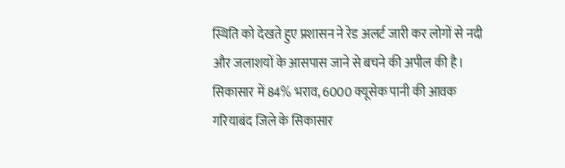स्थिति को देखते हुए प्रशासन ने रेड अलर्ट जारी कर लोगों से नदी और जलाशयों के आसपास जाने से बचने की अपील की है।
सिकासार में 84% भराव, 6000 क्यूसेक पानी की आवक
गरियाबंद जिले के सिकासार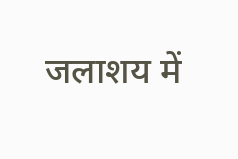जलाशय में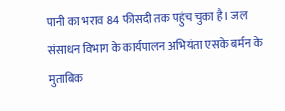पानी का भराव 84 फीसदी तक पहुंच चुका है। जल संसाधन विभाग के कार्यपालन अभियंता एसके बर्मन के मुताबिक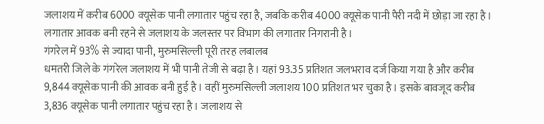जलाशय में करीब 6000 क्यूसेक पानी लगातार पहुंच रहा है, जबकि करीब 4000 क्यूसेक पानी पैरी नदी में छोड़ा जा रहा है। लगातार आवक बनी रहने से जलाशय के जलस्तर पर विभाग की लगातार निगरानी है।
गंगरेल में 93% से ज्यादा पानी, मुरुमसिल्ली पूरी तरह लबालब
धमतरी जिले के गंगरेल जलाशय में भी पानी तेजी से बढ़ा है। यहां 93.35 प्रतिशत जलभराव दर्ज किया गया है और करीब 9,844 क्यूसेक पानी की आवक बनी हुई है। वहीं मुरुमसिल्ली जलाशय 100 प्रतिशत भर चुका है। इसके बावजूद करीब 3,836 क्यूसेक पानी लगातार पहुंच रहा है। जलाशय से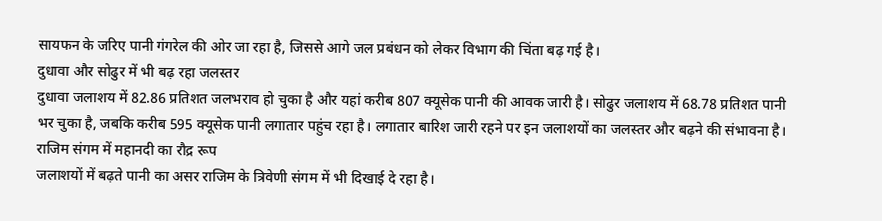सायफन के जरिए पानी गंगरेल की ओर जा रहा है, जिससे आगे जल प्रबंधन को लेकर विभाग की चिंता बढ़ गई है।
दुधावा और सोढुर में भी बढ़ रहा जलस्तर
दुधावा जलाशय में 82.86 प्रतिशत जलभराव हो चुका है और यहां करीब 807 क्यूसेक पानी की आवक जारी है। सोढुर जलाशय में 68.78 प्रतिशत पानी भर चुका है, जबकि करीब 595 क्यूसेक पानी लगातार पहुंच रहा है। लगातार बारिश जारी रहने पर इन जलाशयों का जलस्तर और बढ़ने की संभावना है।
राजिम संगम में महानदी का रौद्र रूप
जलाशयों में बढ़ते पानी का असर राजिम के त्रिवेणी संगम में भी दिखाई दे रहा है।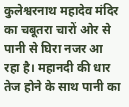कुलेश्वरनाथ महादेव मंदिर का चबूतरा चारों ओर से पानी से घिरा नजर आ रहा है। महानदी की धार तेज होने के साथ पानी का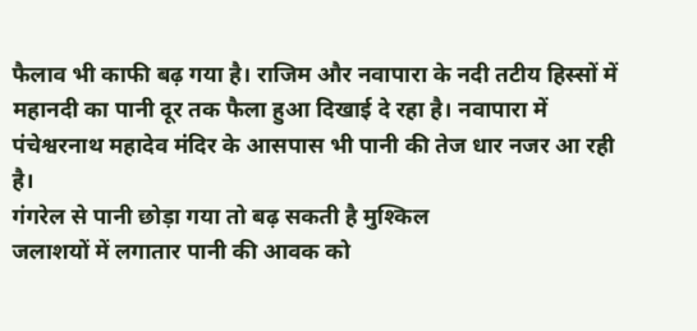फैलाव भी काफी बढ़ गया है। राजिम और नवापारा के नदी तटीय हिस्सों में महानदी का पानी दूर तक फैला हुआ दिखाई दे रहा है। नवापारा में पंचेश्वरनाथ महादेव मंदिर के आसपास भी पानी की तेज धार नजर आ रही है।
गंगरेल से पानी छोड़ा गया तो बढ़ सकती है मुश्किल
जलाशयों में लगातार पानी की आवक को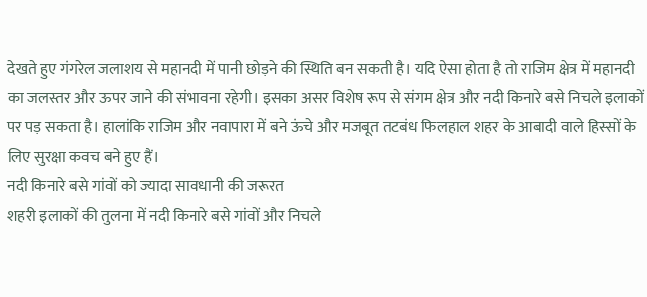देखते हुए गंगरेल जलाशय से महानदी में पानी छोड़ने की स्थिति बन सकती है। यदि ऐसा होता है तो राजिम क्षेत्र में महानदी का जलस्तर और ऊपर जाने की संभावना रहेगी। इसका असर विशेष रूप से संगम क्षेत्र और नदी किनारे बसे निचले इलाकों पर पड़ सकता है। हालांकि राजिम और नवापारा में बने ऊंचे और मजबूत तटबंध फिलहाल शहर के आबादी वाले हिस्सों के लिए सुरक्षा कवच बने हुए हैं।
नदी किनारे बसे गांवों को ज्यादा सावधानी की जरूरत
शहरी इलाकों की तुलना में नदी किनारे बसे गांवों और निचले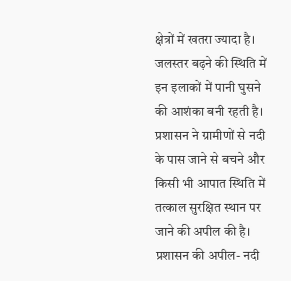क्षेत्रों में खतरा ज्यादा है। जलस्तर बढ़ने की स्थिति में इन इलाकों में पानी घुसने की आशंका बनी रहती है। प्रशासन ने ग्रामीणों से नदी के पास जाने से बचने और किसी भी आपात स्थिति में तत्काल सुरक्षित स्थान पर जाने की अपील की है।
प्रशासन की अपील- नदी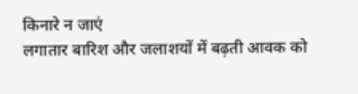किनारे न जाएं
लगातार बारिश और जलाशयों में बढ़ती आवक को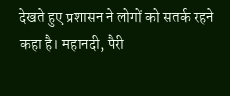देखते हुए प्रशासन ने लोगों को सतर्क रहने कहा है। महानदी, पैरी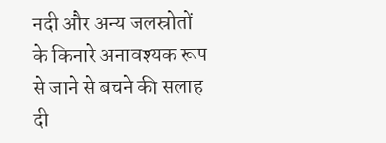नदी और अन्य जलस्रोतों के किनारे अनावश्यक रूप से जाने से बचने की सलाह दी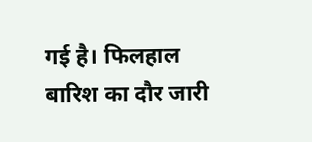गई है। फिलहाल बारिश का दौर जारी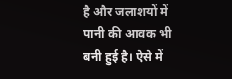है और जलाशयों में पानी की आवक भी बनी हुई है। ऐसे में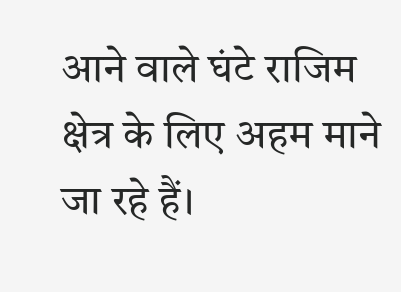आने वाले घंटे राजिम क्षेत्र के लिए अहम माने जा रहे हैं।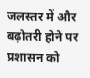जलस्तर में और बढ़ोतरी होने पर प्रशासन को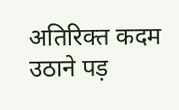अतिरिक्त कदम उठाने पड़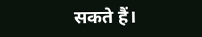सकते हैं।